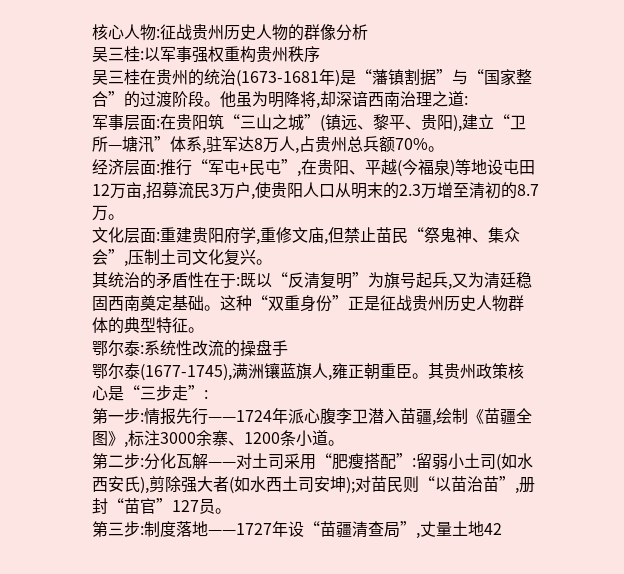核心人物:征战贵州历史人物的群像分析
吴三桂:以军事强权重构贵州秩序
吴三桂在贵州的统治(1673-1681年)是“藩镇割据”与“国家整合”的过渡阶段。他虽为明降将,却深谙西南治理之道:
军事层面:在贵阳筑“三山之城”(镇远、黎平、贵阳),建立“卫所—塘汛”体系,驻军达8万人,占贵州总兵额70%。
经济层面:推行“军屯+民屯”,在贵阳、平越(今福泉)等地设屯田12万亩,招募流民3万户,使贵阳人口从明末的2.3万增至清初的8.7万。
文化层面:重建贵阳府学,重修文庙,但禁止苗民“祭鬼神、集众会”,压制土司文化复兴。
其统治的矛盾性在于:既以“反清复明”为旗号起兵,又为清廷稳固西南奠定基础。这种“双重身份”正是征战贵州历史人物群体的典型特征。
鄂尔泰:系统性改流的操盘手
鄂尔泰(1677-1745),满洲镶蓝旗人,雍正朝重臣。其贵州政策核心是“三步走”:
第一步:情报先行——1724年派心腹李卫潜入苗疆,绘制《苗疆全图》,标注3000余寨、1200条小道。
第二步:分化瓦解——对土司采用“肥瘦搭配”:留弱小土司(如水西安氏),剪除强大者(如水西土司安坤);对苗民则“以苗治苗”,册封“苗官”127员。
第三步:制度落地——1727年设“苗疆清查局”,丈量土地42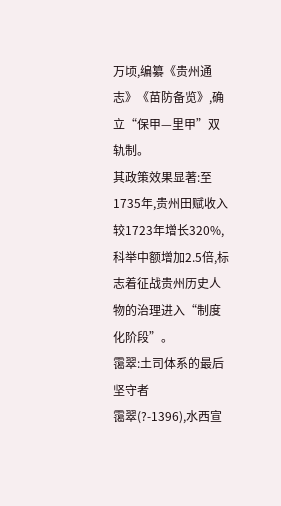万顷,编纂《贵州通志》《苗防备览》,确立“保甲—里甲”双轨制。
其政策效果显著:至1735年,贵州田赋收入较1723年增长320%,科举中额增加2.5倍,标志着征战贵州历史人物的治理进入“制度化阶段”。
霭翠:土司体系的最后坚守者
霭翠(?-1396),水西宣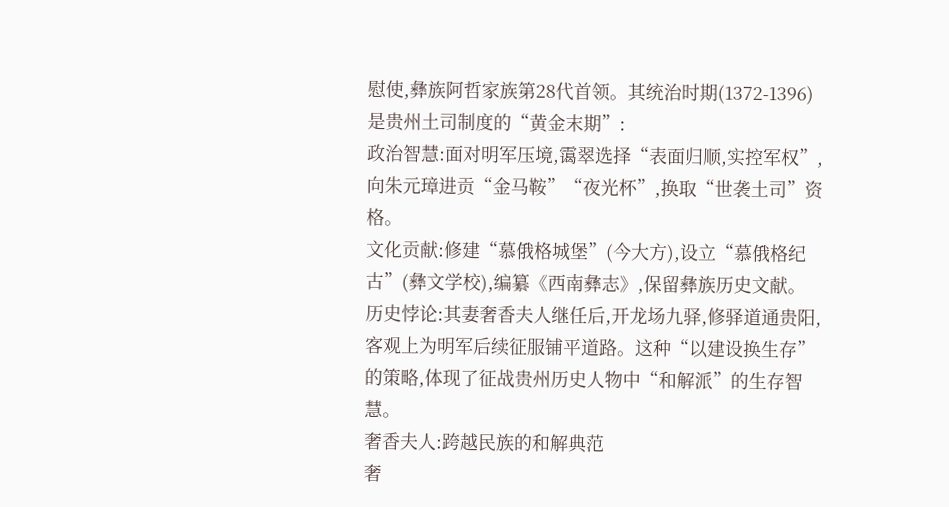慰使,彝族阿哲家族第28代首领。其统治时期(1372-1396)是贵州土司制度的“黄金末期”:
政治智慧:面对明军压境,霭翠选择“表面归顺,实控军权”,向朱元璋进贡“金马鞍”“夜光杯”,换取“世袭土司”资格。
文化贡献:修建“慕俄格城堡”(今大方),设立“慕俄格纪古”(彝文学校),编纂《西南彝志》,保留彝族历史文献。
历史悖论:其妻奢香夫人继任后,开龙场九驿,修驿道通贵阳,客观上为明军后续征服铺平道路。这种“以建设换生存”的策略,体现了征战贵州历史人物中“和解派”的生存智慧。
奢香夫人:跨越民族的和解典范
奢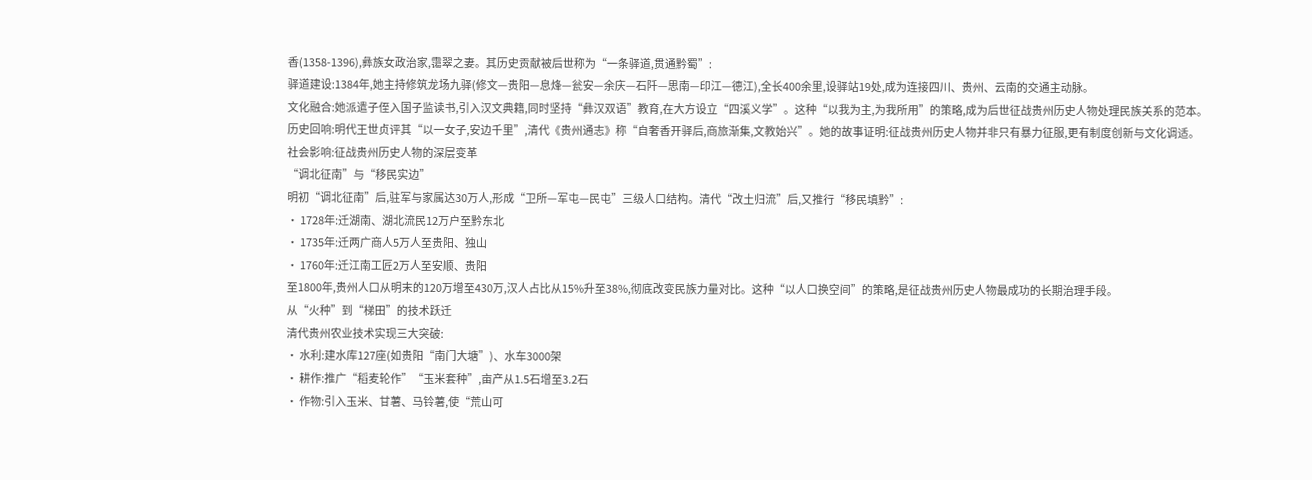香(1358-1396),彝族女政治家,霭翠之妻。其历史贡献被后世称为“一条驿道,贯通黔蜀”:
驿道建设:1384年,她主持修筑龙场九驿(修文—贵阳—息烽—瓮安—余庆—石阡—思南—印江—德江),全长400余里,设驿站19处,成为连接四川、贵州、云南的交通主动脉。
文化融合:她派遣子侄入国子监读书,引入汉文典籍,同时坚持“彝汉双语”教育,在大方设立“四溪义学”。这种“以我为主,为我所用”的策略,成为后世征战贵州历史人物处理民族关系的范本。
历史回响:明代王世贞评其“以一女子,安边千里”,清代《贵州通志》称“自奢香开驿后,商旅渐集,文教始兴”。她的故事证明:征战贵州历史人物并非只有暴力征服,更有制度创新与文化调适。
社会影响:征战贵州历史人物的深层变革
“调北征南”与“移民实边”
明初“调北征南”后,驻军与家属达30万人,形成“卫所—军屯—民屯”三级人口结构。清代“改土归流”后,又推行“移民填黔”:
• 1728年:迁湖南、湖北流民12万户至黔东北
• 1735年:迁两广商人5万人至贵阳、独山
• 1760年:迁江南工匠2万人至安顺、贵阳
至1800年,贵州人口从明末的120万增至430万,汉人占比从15%升至38%,彻底改变民族力量对比。这种“以人口换空间”的策略,是征战贵州历史人物最成功的长期治理手段。
从“火种”到“梯田”的技术跃迁
清代贵州农业技术实现三大突破:
• 水利:建水库127座(如贵阳“南门大塘”)、水车3000架
• 耕作:推广“稻麦轮作”“玉米套种”,亩产从1.5石增至3.2石
• 作物:引入玉米、甘薯、马铃薯,使“荒山可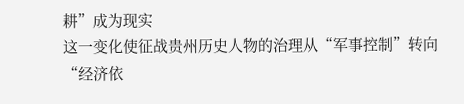耕”成为现实
这一变化使征战贵州历史人物的治理从“军事控制”转向“经济依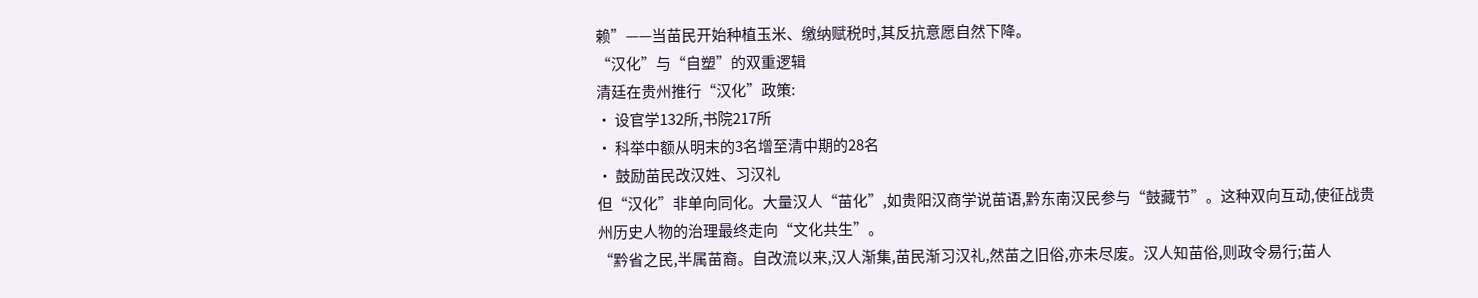赖”——当苗民开始种植玉米、缴纳赋税时,其反抗意愿自然下降。
“汉化”与“自塑”的双重逻辑
清廷在贵州推行“汉化”政策:
• 设官学132所,书院217所
• 科举中额从明末的3名增至清中期的28名
• 鼓励苗民改汉姓、习汉礼
但“汉化”非单向同化。大量汉人“苗化”,如贵阳汉商学说苗语,黔东南汉民参与“鼓藏节”。这种双向互动,使征战贵州历史人物的治理最终走向“文化共生”。
“黔省之民,半属苗裔。自改流以来,汉人渐集,苗民渐习汉礼,然苗之旧俗,亦未尽废。汉人知苗俗,则政令易行;苗人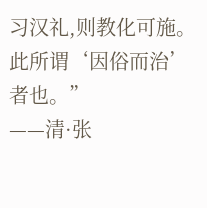习汉礼,则教化可施。此所谓‘因俗而治’者也。”
——清·张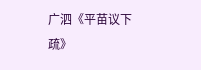广泗《平苗议下疏》